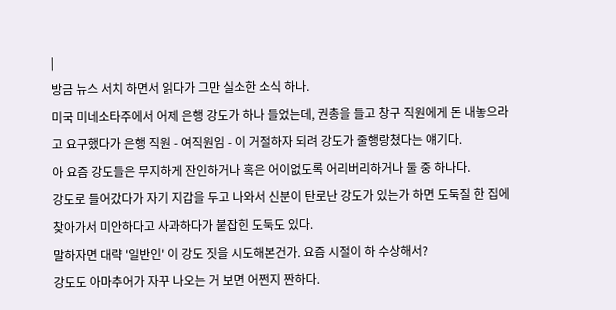|
방금 뉴스 서치 하면서 읽다가 그만 실소한 소식 하나.
미국 미네소타주에서 어제 은행 강도가 하나 들었는데, 권총을 들고 창구 직원에게 돈 내놓으라고 요구했다가 은행 직원 - 여직원임 - 이 거절하자 되려 강도가 줄행랑쳤다는 얘기다.
아 요즘 강도들은 무지하게 잔인하거나 혹은 어이없도록 어리버리하거나 둘 중 하나다.
강도로 들어갔다가 자기 지갑을 두고 나와서 신분이 탄로난 강도가 있는가 하면 도둑질 한 집에 찾아가서 미안하다고 사과하다가 붙잡힌 도둑도 있다.
말하자면 대략 '일반인' 이 강도 짓을 시도해본건가. 요즘 시절이 하 수상해서?
강도도 아마추어가 자꾸 나오는 거 보면 어쩐지 짠하다.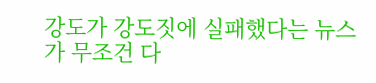강도가 강도짓에 실패했다는 뉴스가 무조건 다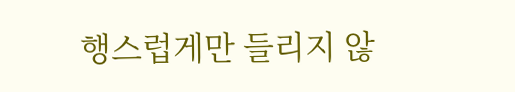행스럽게만 들리지 않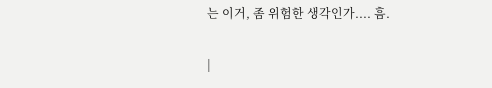는 이거, 좀 위험한 생각인가.... 흠.

|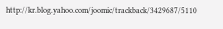http://kr.blog.yahoo.com/joomic/trackback/3429687/5110